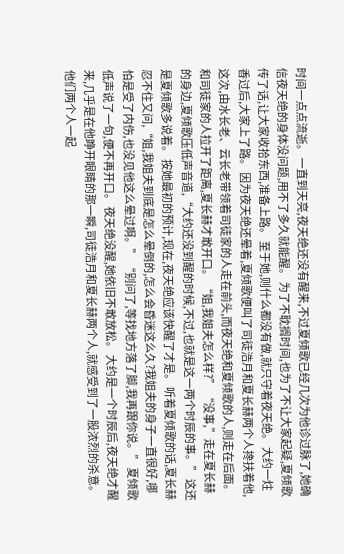时间一点点流逝。 一直到天亮,夜天绝还没有醒来,不过夏倾歌已经几次为他诊过脉了,她确信夜天绝的身体没问题,用不了多久就能醒。 为了不耽搁时间,也为了不让大家起疑,夏倾歌传了话,让大家收拾东西,准备上路。 至于她,则什么都没有做,就只守着夜天绝。 大约一炷香过后,大家上了路。 因为夜天绝还晕着,夏倾歌便叫了司徒浩月和夏长赫两个人搀扶着他,这次,由水长老、云长老带领着司徒家的人走在前头,而夜天绝和夏倾歌的人,则走在后面。 和司徒家的人拉开了距离,夏长赫才敢开口。 “姐,我姐夫怎么样?” “没事,”走在夏长赫的身边,夏倾歌压低声音道,“大约还没到醒的时候,不过,也就是这一两个时辰的事。” 这还是夏倾歌多说着。 按她最初的预计,现在,夜天绝应该快醒了才是。 听着夏倾歌的话,夏长赫忍不住又问,“姐,我姐夫到底是怎么晕倒的,怎么会昏迷这么久?我姐夫的身子一直很好,哪怕是受了内伤,也没见他这么晕过啊。” “别问了,等找地方落了脚,我再跟你说。” 夏倾歌低声说了一句,便不再开口。 夜天绝没醒,她依旧不敢放松。 大约是一个时辰后,夜天绝才醒来,几乎是在他睁开眼睛的那一瞬,司徒浩月和夏长赫两个人,就感受到了一股浓烈的杀意。他们两个人一起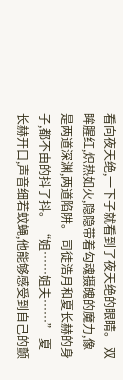看向夜天绝,一下子就看到了夜天绝的眼睛。 双眸腥红,炽热如火,隐隐带着勾魂摄魄的魔力,像是两道深渊,两道陷阱。 司徒浩月和夏长赫的身子,都不由的抖了抖。 “姐……姐夫……” 夏长赫开口,声音细若蚊蝇,他能够感受到自己的颤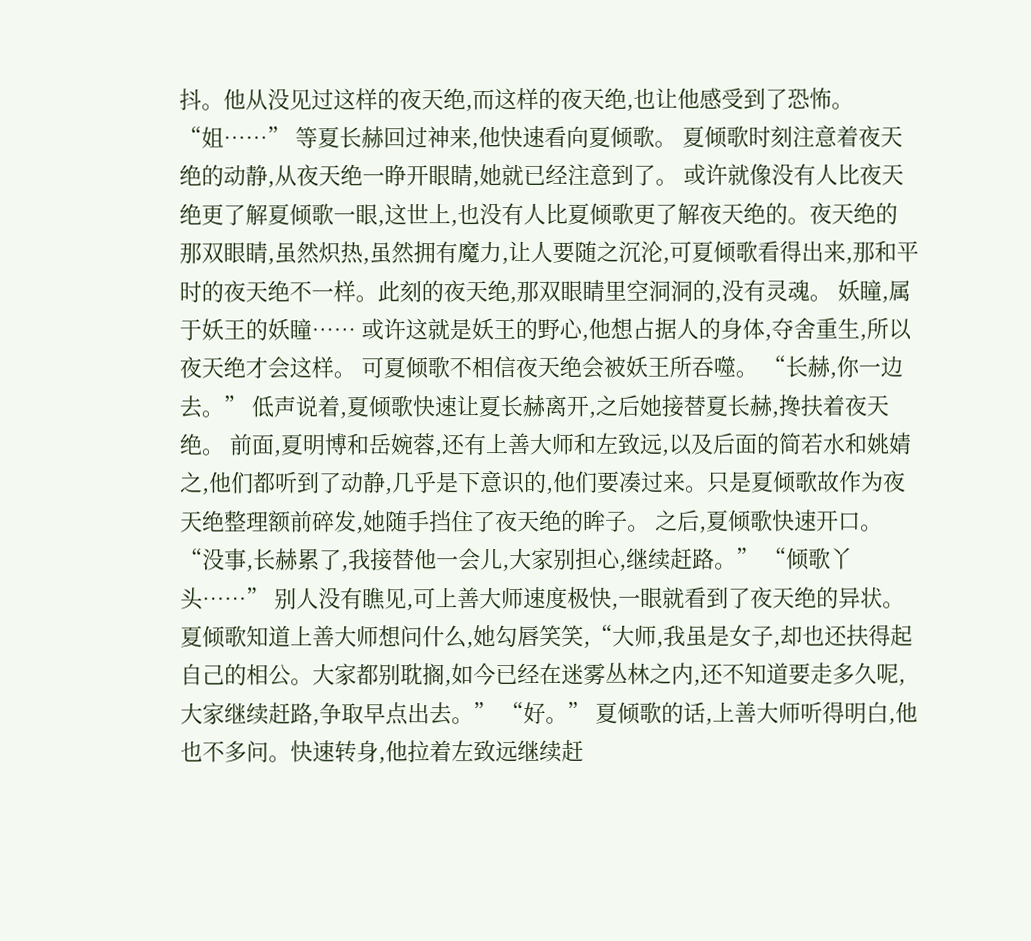抖。他从没见过这样的夜天绝,而这样的夜天绝,也让他感受到了恐怖。 “姐……” 等夏长赫回过神来,他快速看向夏倾歌。 夏倾歌时刻注意着夜天绝的动静,从夜天绝一睁开眼睛,她就已经注意到了。 或许就像没有人比夜天绝更了解夏倾歌一眼,这世上,也没有人比夏倾歌更了解夜天绝的。夜天绝的那双眼睛,虽然炽热,虽然拥有魔力,让人要随之沉沦,可夏倾歌看得出来,那和平时的夜天绝不一样。此刻的夜天绝,那双眼睛里空洞洞的,没有灵魂。 妖瞳,属于妖王的妖瞳…… 或许这就是妖王的野心,他想占据人的身体,夺舍重生,所以夜天绝才会这样。 可夏倾歌不相信夜天绝会被妖王所吞噬。 “长赫,你一边去。” 低声说着,夏倾歌快速让夏长赫离开,之后她接替夏长赫,搀扶着夜天绝。 前面,夏明博和岳婉蓉,还有上善大师和左致远,以及后面的简若水和姚婧之,他们都听到了动静,几乎是下意识的,他们要凑过来。只是夏倾歌故作为夜天绝整理额前碎发,她随手挡住了夜天绝的眸子。 之后,夏倾歌快速开口。 “没事,长赫累了,我接替他一会儿,大家别担心,继续赶路。” “倾歌丫头……” 别人没有瞧见,可上善大师速度极快,一眼就看到了夜天绝的异状。 夏倾歌知道上善大师想问什么,她勾唇笑笑,“大师,我虽是女子,却也还扶得起自己的相公。大家都别耽搁,如今已经在迷雾丛林之内,还不知道要走多久呢,大家继续赶路,争取早点出去。” “好。” 夏倾歌的话,上善大师听得明白,他也不多问。快速转身,他拉着左致远继续赶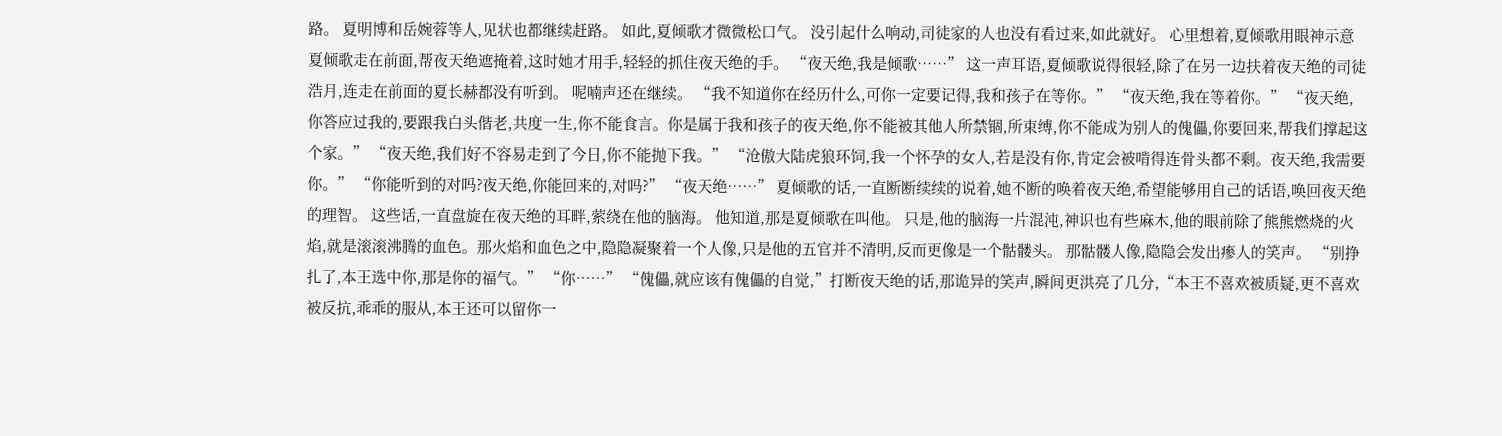路。 夏明博和岳婉蓉等人,见状也都继续赶路。 如此,夏倾歌才微微松口气。 没引起什么响动,司徒家的人也没有看过来,如此就好。 心里想着,夏倾歌用眼神示意夏倾歌走在前面,帮夜天绝遮掩着,这时她才用手,轻轻的抓住夜天绝的手。 “夜天绝,我是倾歌……” 这一声耳语,夏倾歌说得很轻,除了在另一边扶着夜天绝的司徒浩月,连走在前面的夏长赫都没有听到。 呢喃声还在继续。 “我不知道你在经历什么,可你一定要记得,我和孩子在等你。” “夜天绝,我在等着你。” “夜天绝,你答应过我的,要跟我白头偕老,共度一生,你不能食言。你是属于我和孩子的夜天绝,你不能被其他人所禁锢,所束缚,你不能成为别人的傀儡,你要回来,帮我们撑起这个家。” “夜天绝,我们好不容易走到了今日,你不能抛下我。” “沧傲大陆虎狼环饲,我一个怀孕的女人,若是没有你,肯定会被啃得连骨头都不剩。夜天绝,我需要你。” “你能听到的对吗?夜天绝,你能回来的,对吗?” “夜天绝……” 夏倾歌的话,一直断断续续的说着,她不断的唤着夜天绝,希望能够用自己的话语,唤回夜天绝的理智。 这些话,一直盘旋在夜天绝的耳畔,萦绕在他的脑海。 他知道,那是夏倾歌在叫他。 只是,他的脑海一片混沌,神识也有些麻木,他的眼前除了熊熊燃烧的火焰,就是滚滚沸腾的血色。那火焰和血色之中,隐隐凝聚着一个人像,只是他的五官并不清明,反而更像是一个骷髅头。 那骷髅人像,隐隐会发出瘆人的笑声。 “别挣扎了,本王选中你,那是你的福气。” “你……” “傀儡,就应该有傀儡的自觉,”打断夜天绝的话,那诡异的笑声,瞬间更洪亮了几分,“本王不喜欢被质疑,更不喜欢被反抗,乖乖的服从,本王还可以留你一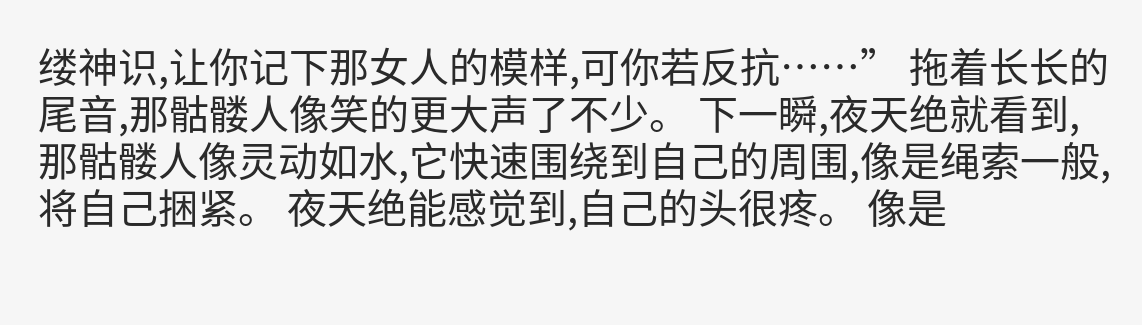缕神识,让你记下那女人的模样,可你若反抗……” 拖着长长的尾音,那骷髅人像笑的更大声了不少。 下一瞬,夜天绝就看到,那骷髅人像灵动如水,它快速围绕到自己的周围,像是绳索一般,将自己捆紧。 夜天绝能感觉到,自己的头很疼。 像是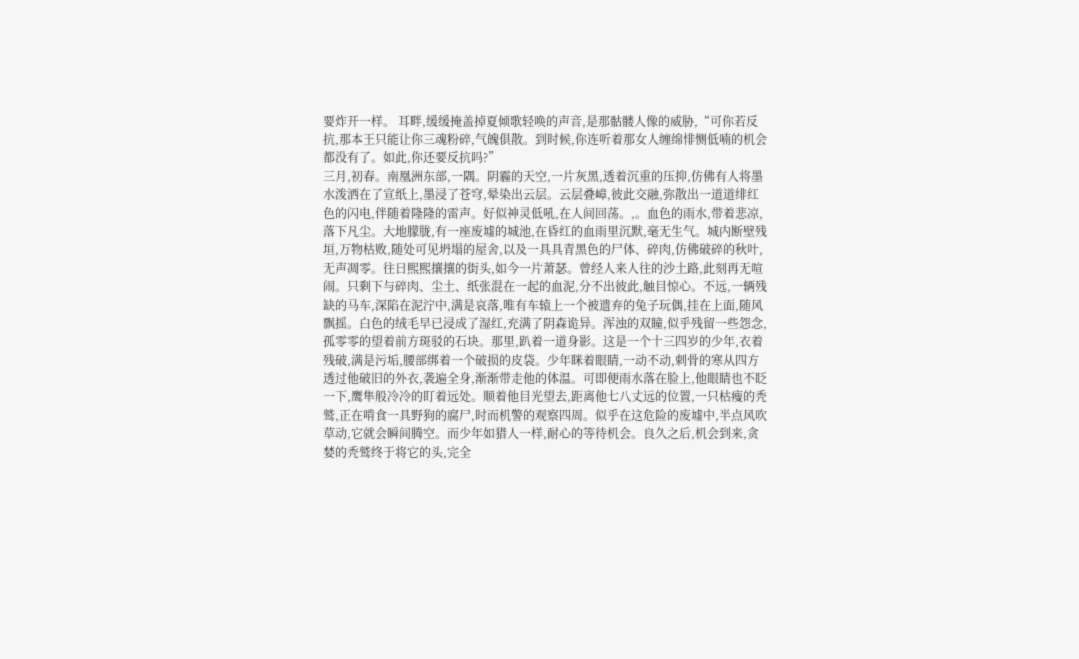要炸开一样。 耳畔,缓缓掩盖掉夏倾歌轻唤的声音,是那骷髅人像的威胁,“可你若反抗,那本王只能让你三魂粉碎,气魄俱散。到时候,你连听着那女人缠绵悱恻低喃的机会都没有了。如此,你还要反抗吗?”
三月,初春。南凰洲东部,一隅。阴霾的天空,一片灰黑,透着沉重的压抑,仿佛有人将墨水泼洒在了宣纸上,墨浸了苍穹,晕染出云层。云层叠嶂,彼此交融,弥散出一道道绯红色的闪电,伴随着隆隆的雷声。好似神灵低吼,在人间回荡。,。血色的雨水,带着悲凉,落下凡尘。大地朦胧,有一座废墟的城池,在昏红的血雨里沉默,毫无生气。城内断壁残垣,万物枯败,随处可见坍塌的屋舍,以及一具具青黑色的尸体、碎肉,仿佛破碎的秋叶,无声凋零。往日熙熙攘攘的街头,如今一片萧瑟。曾经人来人往的沙土路,此刻再无喧闹。只剩下与碎肉、尘土、纸张混在一起的血泥,分不出彼此,触目惊心。不远,一辆残缺的马车,深陷在泥泞中,满是哀落,唯有车辕上一个被遗弃的兔子玩偶,挂在上面,随风飘摇。白色的绒毛早已浸成了湿红,充满了阴森诡异。浑浊的双瞳,似乎残留一些怨念,孤零零的望着前方斑驳的石块。那里,趴着一道身影。这是一个十三四岁的少年,衣着残破,满是污垢,腰部绑着一个破损的皮袋。少年眯着眼睛,一动不动,刺骨的寒从四方透过他破旧的外衣,袭遍全身,渐渐带走他的体温。可即便雨水落在脸上,他眼睛也不眨一下,鹰隼般冷冷的盯着远处。顺着他目光望去,距离他七八丈远的位置,一只枯瘦的秃鹫,正在啃食一具野狗的腐尸,时而机警的观察四周。似乎在这危险的废墟中,半点风吹草动,它就会瞬间腾空。而少年如猎人一样,耐心的等待机会。良久之后,机会到来,贪婪的秃鹫终于将它的头,完全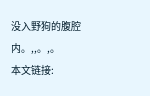没入野狗的腹腔内。,,。,。
本文链接: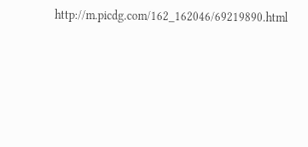http://m.picdg.com/162_162046/69219890.html